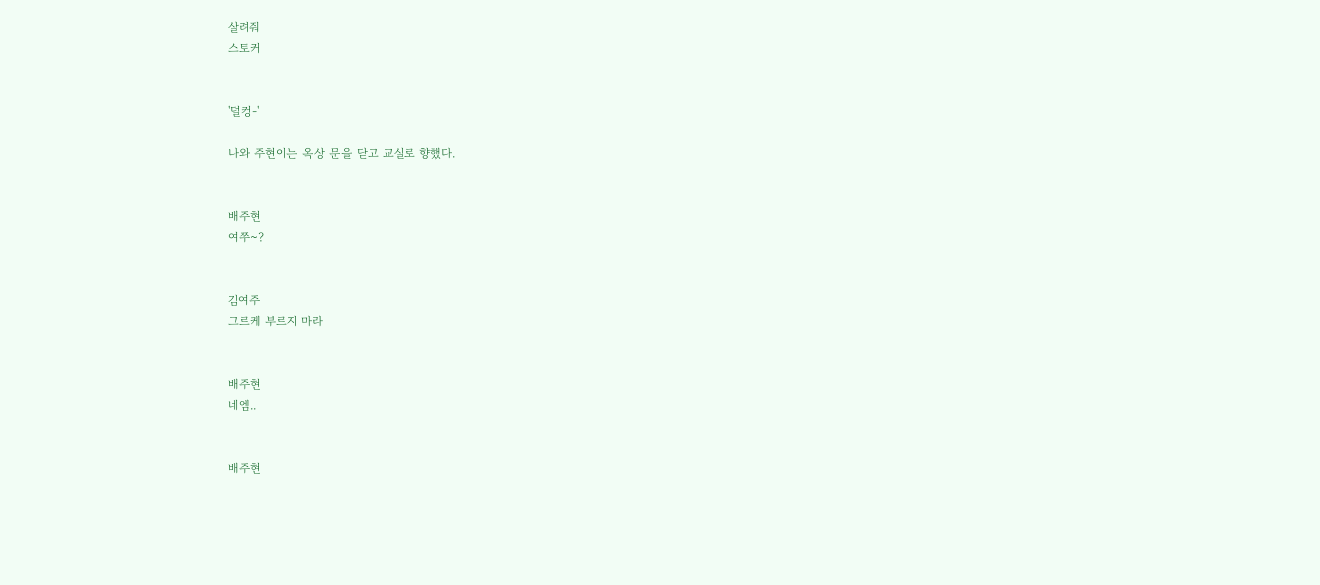살려줘
스토커


'덜컹-'

나와 주현이는 옥상 문을 닫고 교실로 향했다.


배주현
여쭈~?


김여주
그르케 부르지 마라


배주현
네엠..


배주현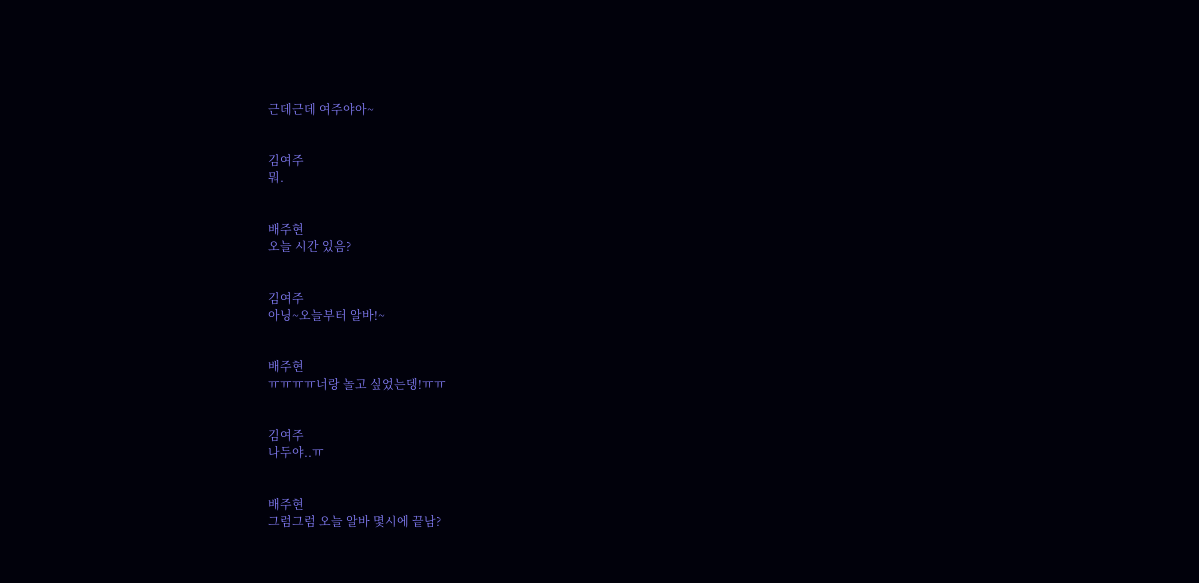근데근데 여주야아~


김여주
뭐.


배주현
오늘 시간 있음?


김여주
아닝~오늘부터 알바!~


배주현
ㅠㅠㅠㅠ너랑 놀고 싶었는뎅!ㅠㅠ


김여주
나두야..ㅠ


배주현
그럼그럼 오늘 알바 몇시에 끝남?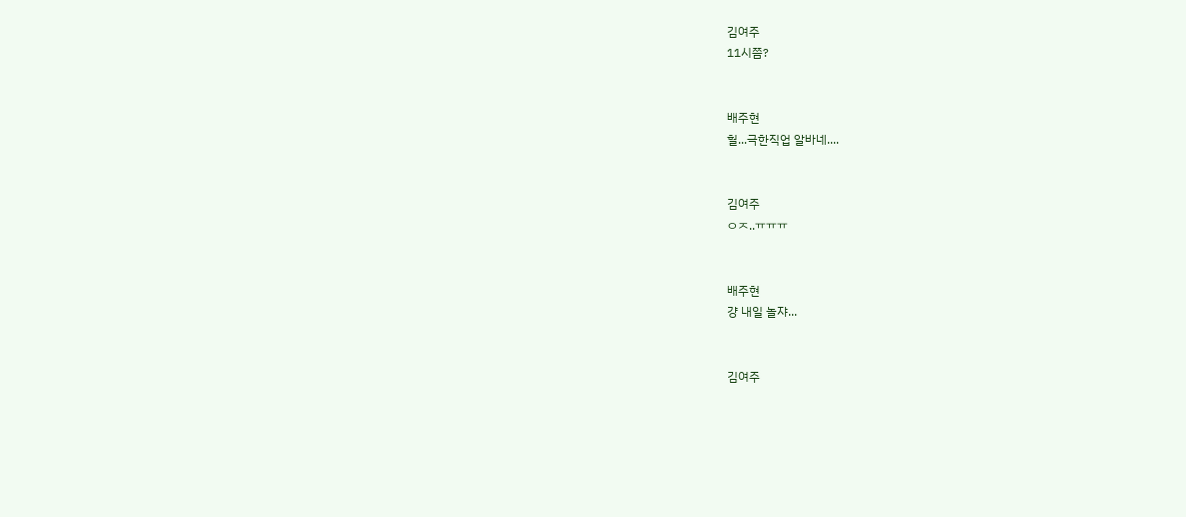김여주
11시쯤?


배주현
헐...극한직업 알바네....


김여주
ㅇㅈ..ㅠㅠㅠ


배주현
걍 내일 놀쟈...


김여주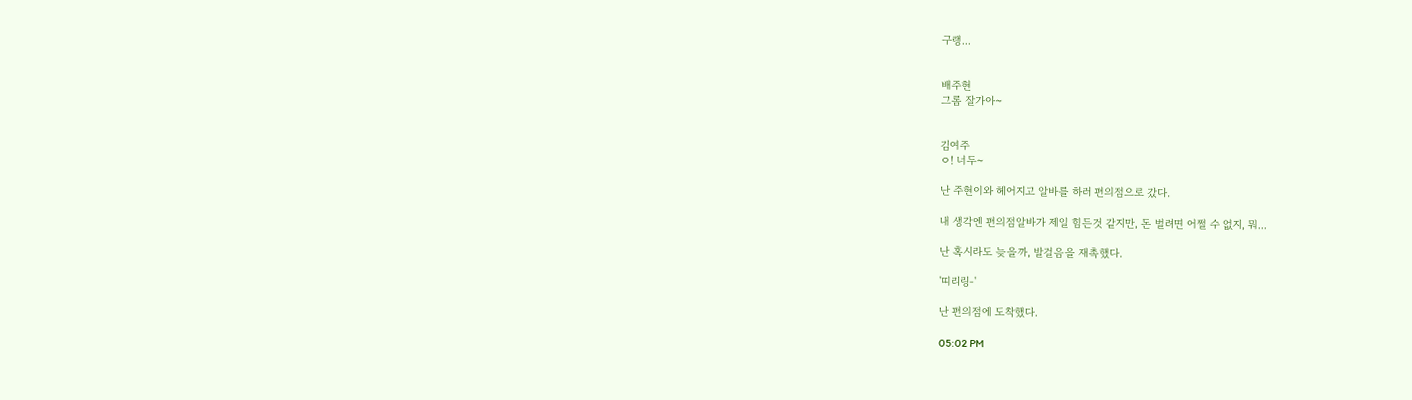구랭...


배주현
그롬 잘가아~


김여주
ㅇ! 너두~

난 주현이와 헤어지고 알바를 하러 편의점으로 갔다.

내 생각엔 편의점알바가 제일 힘든것 같지만, 돈 벌려면 어쩔 수 없지, 뭐...

난 혹시라도 늦을까, 발걸음을 재촉했다.

'띠리링-'

난 편의점에 도착했다.

05:02 PM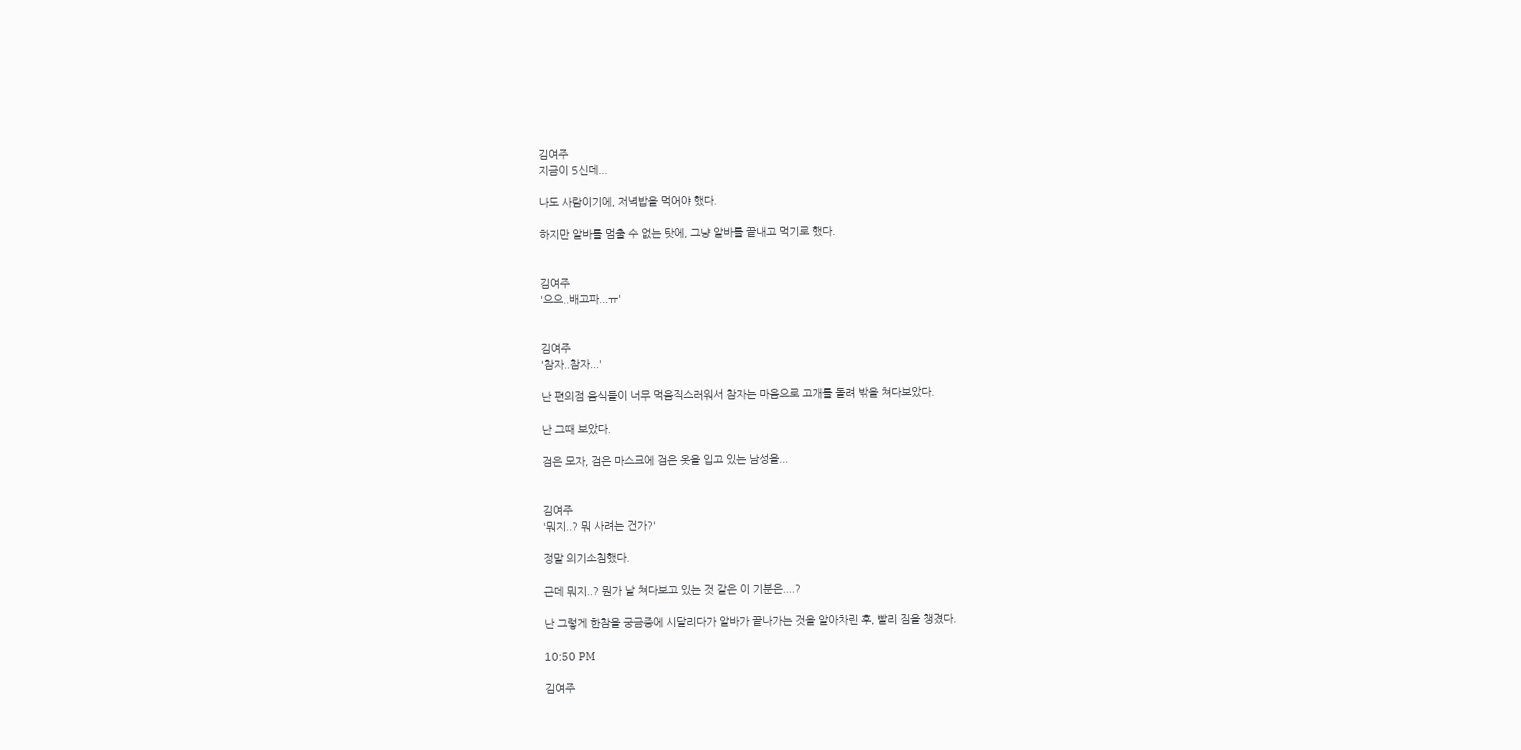김여주
지금이 5신데...

나도 사람이기에, 저녁밥을 먹어야 했다.

하지만 알바를 멈출 수 없는 탓에, 그냥 알바를 끝내고 먹기로 했다.


김여주
'으으..배고파...ㅠ'


김여주
'참자..참자...'

난 편의점 음식들이 너무 먹음직스러워서 참자는 마음으로 고개를 돌려 밖을 쳐다보았다.

난 그때 보았다.

검은 모자, 검은 마스크에 검은 옷을 입고 있는 남성을...


김여주
'뭐지..? 뭐 사려는 건가?'

정말 의기소침했다.

근데 뭐지..? 뭔가 날 쳐다보고 있는 것 같은 이 기분은....?

난 그렇게 한참을 궁금증에 시달리다가 알바가 끝나가는 것을 알아차린 후, 빨리 짐을 챙겼다.

10:50 PM

김여주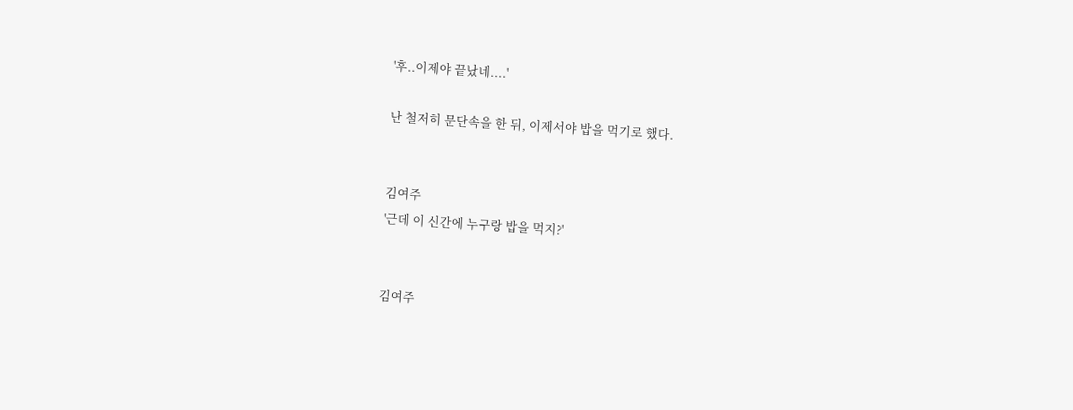'후..이제야 끝났네....'

난 철저히 문단속을 한 뒤, 이제서야 밥을 먹기로 했다.


김여주
'근데 이 신간에 누구랑 밥을 먹지?'


김여주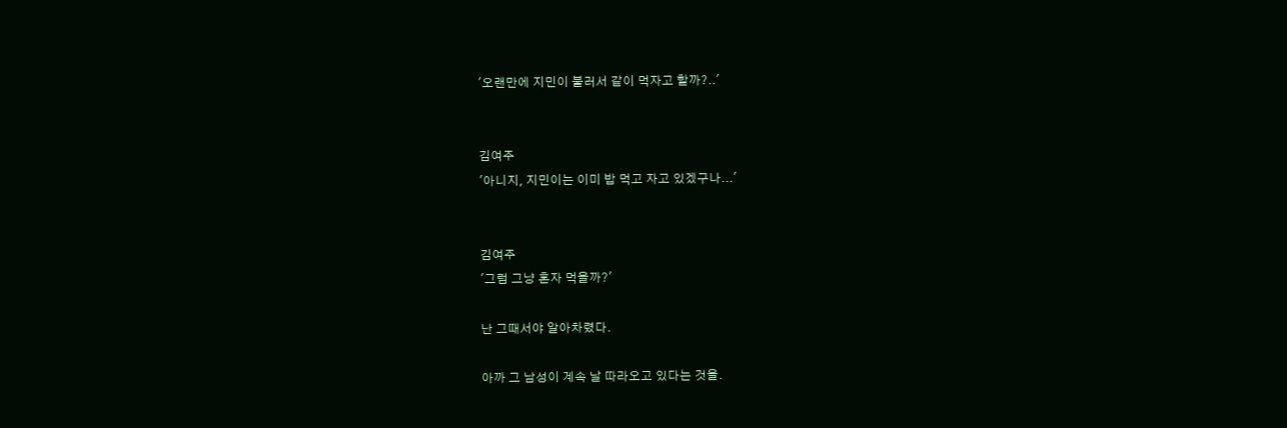'오랜만에 지민이 불러서 같이 먹자고 할까?..'


김여주
'아니지, 지민이는 이미 밥 먹고 자고 있겠구나...'


김여주
'그럼 그냥 혼자 먹을까?'

난 그때서야 알아차렸다.

아까 그 남성이 계속 날 따라오고 있다는 것을.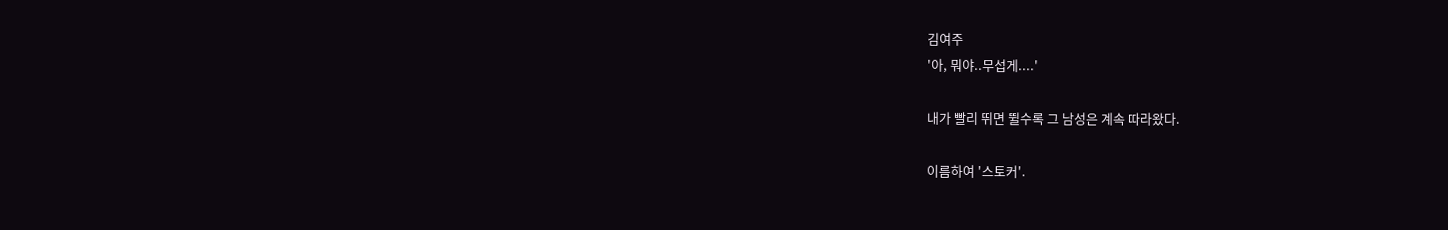김여주
'아, 뭐야..무섭게....'

내가 빨리 뛰면 뛸수록 그 남성은 계속 따라왔다.

이름하여 '스토커'.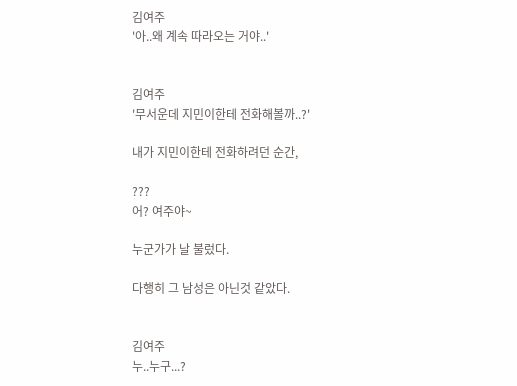김여주
'아..왜 계속 따라오는 거야..'


김여주
'무서운데 지민이한테 전화해볼까..?'

내가 지민이한테 전화하려던 순간,

???
어? 여주야~

누군가가 날 불렀다.

다행히 그 남성은 아닌것 같았다.


김여주
누..누구...?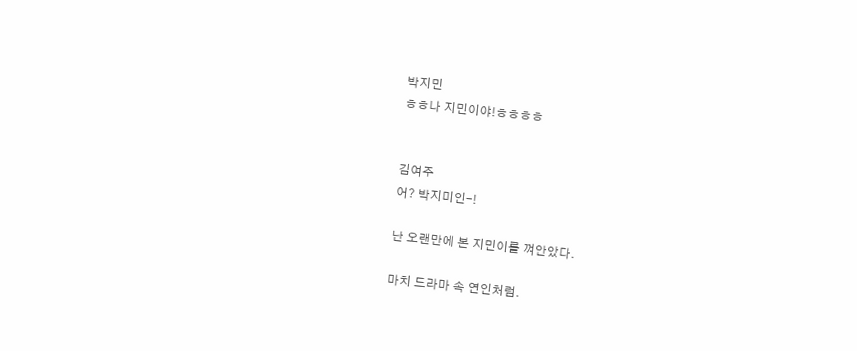박지민
ㅎㅎ나 지민이야!ㅎㅎㅎㅎ


김여주
어? 박지미인-!

난 오랜만에 본 지민이를 껴안았다.

마치 드라마 속 연인처럼.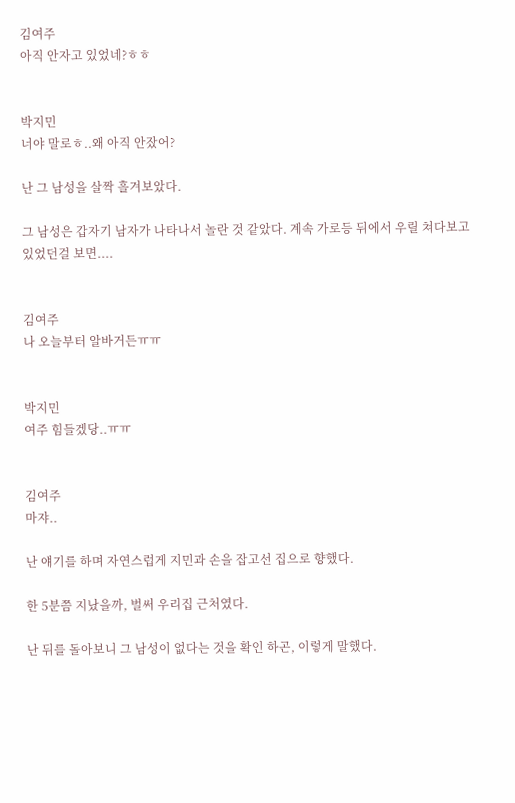김여주
아직 안자고 있었네?ㅎㅎ


박지민
너야 말로ㅎ..왜 아직 안잤어?

난 그 남성을 살짝 흘겨보았다.

그 남성은 갑자기 남자가 나타나서 놀란 것 같았다. 계속 가로등 뒤에서 우릴 쳐다보고 있었던걸 보면....


김여주
나 오늘부터 알바거든ㅠㅠ


박지민
여주 힘들겠당..ㅠㅠ


김여주
마쟈..

난 얘기를 하며 자연스럽게 지민과 손을 잡고선 집으로 향했다.

한 5분쯤 지났을까, 벌써 우리집 근처였다.

난 뒤를 돌아보니 그 남성이 없다는 것을 확인 하곤, 이렇게 말했다.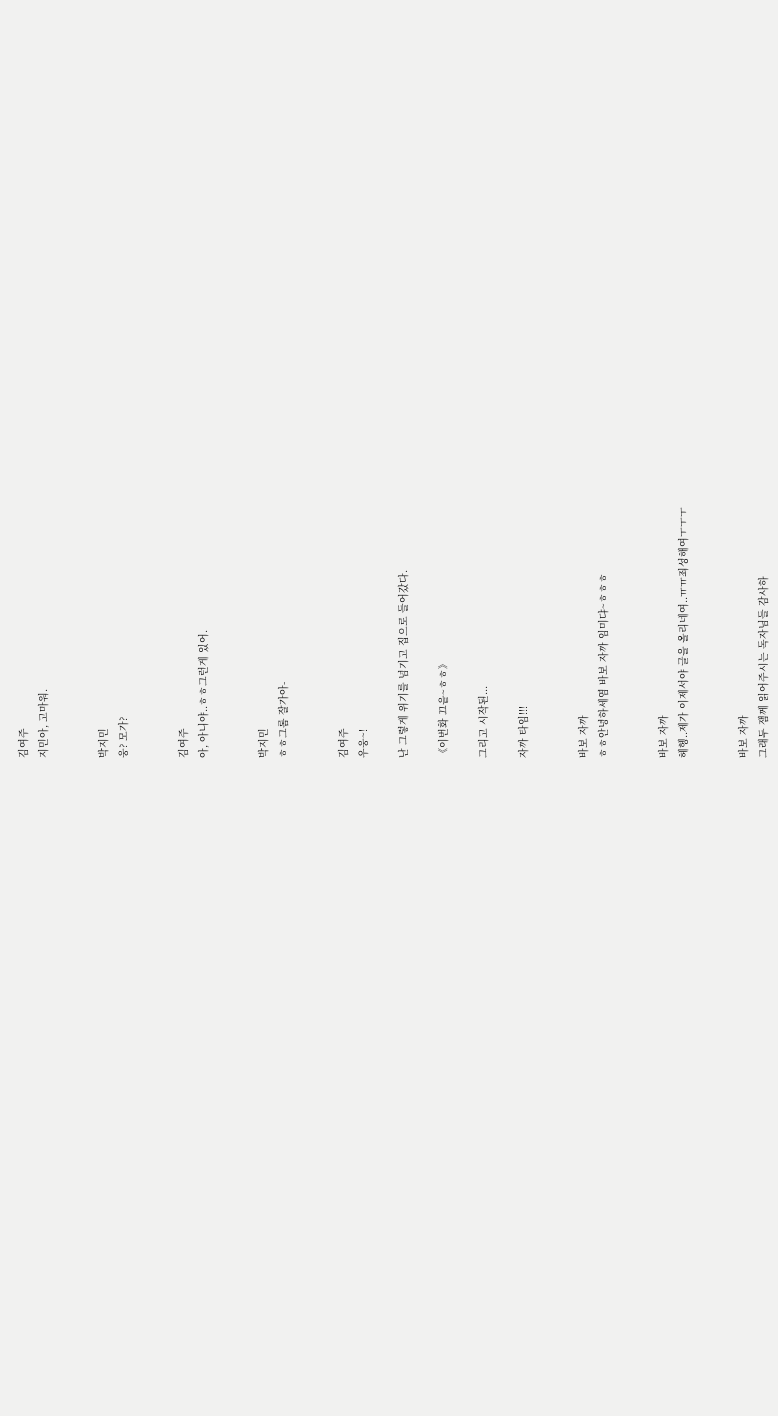김여주
지민아, 고마워.


박지민
웅? 모가?


김여주
아, 아니야..ㅎㅎ그런게 있어.


박지민
ㅎㅎ그롬 잘가아-


김여주
우웅~!

난 그렇게 위기를 넘기고 집으로 들어갔다.

《이번화 끄읕~ㅎㅎ》

그리고 시작된...

자까 타임!!!


바보 자까
ㅎㅎ안녕하세염 바보 자까 임미댜~ㅎㅎㅎ


바보 자까
헤헹..제가 이제서야 글을 올리네여..ㅠㅠ죄성해여ㅜㅜㅜ


바보 자까
그래두 잼께 읽어주시는 독자님들 감사하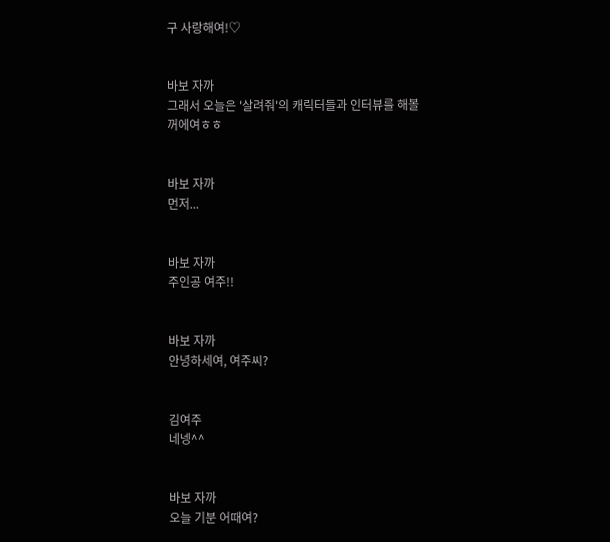구 사랑해여!♡


바보 자까
그래서 오늘은 '살려줘'의 캐릭터들과 인터뷰를 해볼꺼에여ㅎㅎ


바보 자까
먼저...


바보 자까
주인공 여주!!


바보 자까
안녕하세여, 여주씨?


김여주
네넹^^


바보 자까
오늘 기분 어때여?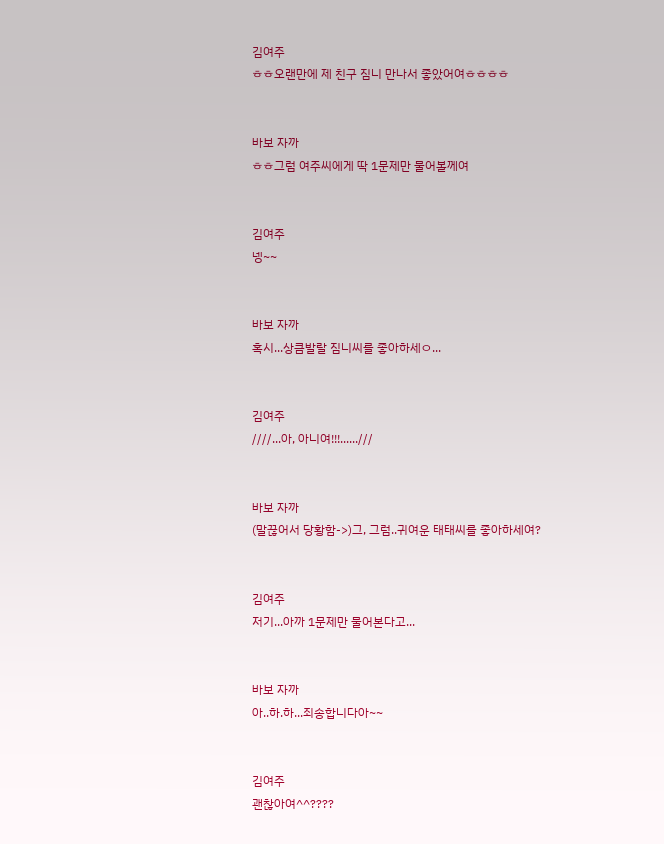김여주
ㅎㅎ오랜만에 제 친구 짐니 만나서 좋았어여ㅎㅎㅎㅎ


바보 자까
ㅎㅎ그럼 여주씨에게 딱 1문제만 물어볼께여


김여주
넹~~


바보 자까
혹시...상큼발랄 짐니씨를 좋아하세ㅇ...


김여주
////...아, 아니여!!!......///


바보 자까
(말끊어서 당황함->)그, 그럼..귀여운 태태씨를 좋아하세여?


김여주
저기...아까 1문제만 물어본다고...


바보 자까
아..하.하...죄송합니다아~~


김여주
괜찮아여^^????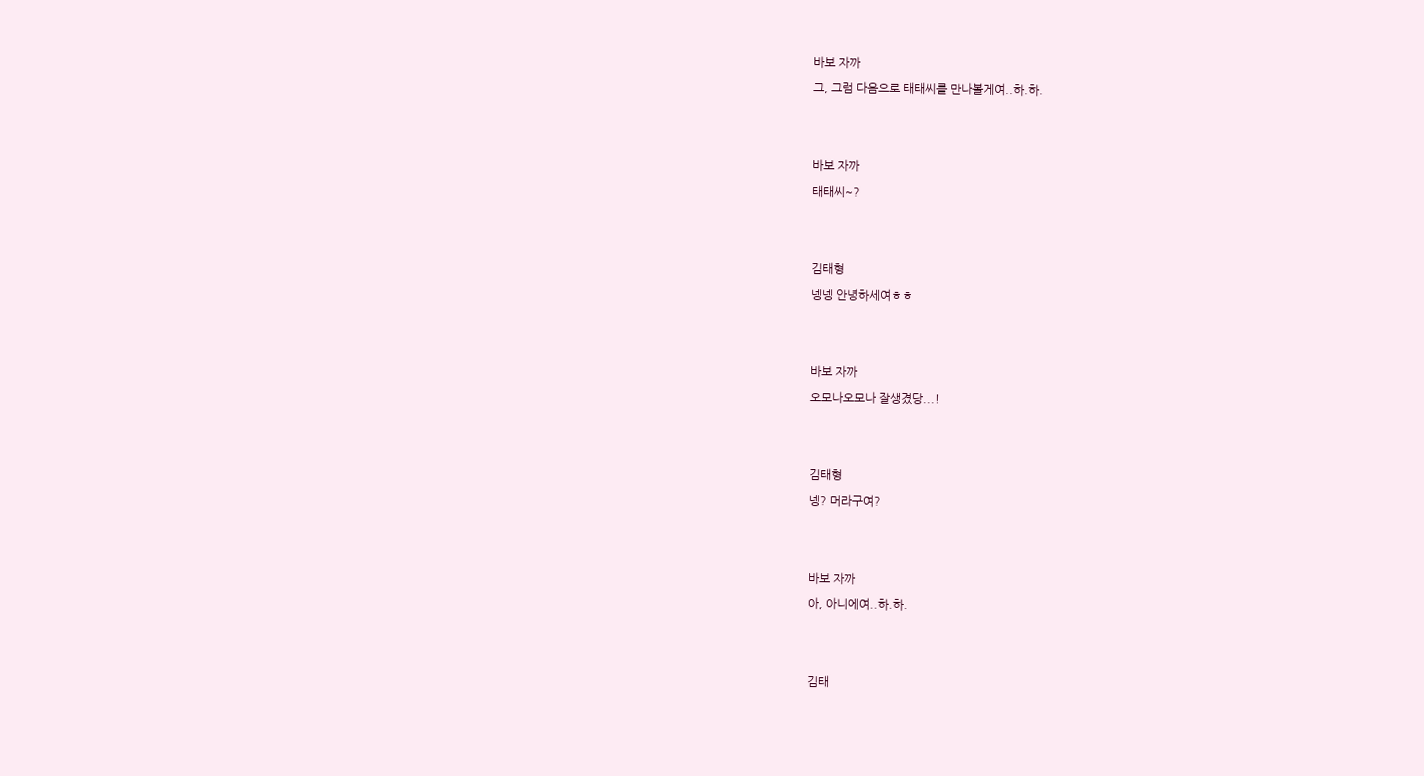바보 자까
그, 그럼 다음으로 태태씨를 만나볼게여..하.하.


바보 자까
태태씨~?


김태형
넹넹 안녕하세여ㅎㅎ


바보 자까
오모나오모나 잘생겼당...!


김태형
넹? 머라구여?


바보 자까
아, 아니에여..하.하.


김태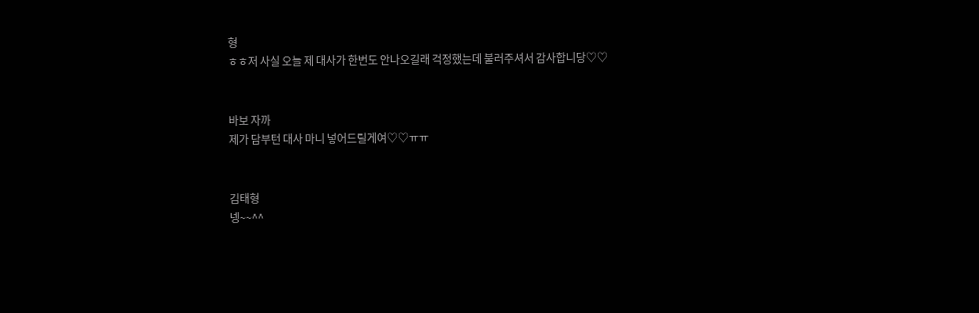형
ㅎㅎ저 사실 오늘 제 대사가 한번도 안나오길래 걱정했는데 불러주셔서 감사합니당♡♡


바보 자까
제가 담부턴 대사 마니 넣어드릴게여♡♡ㅠㅠ


김태형
넹~~^^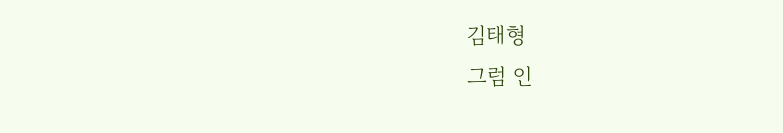김태형
그럼 인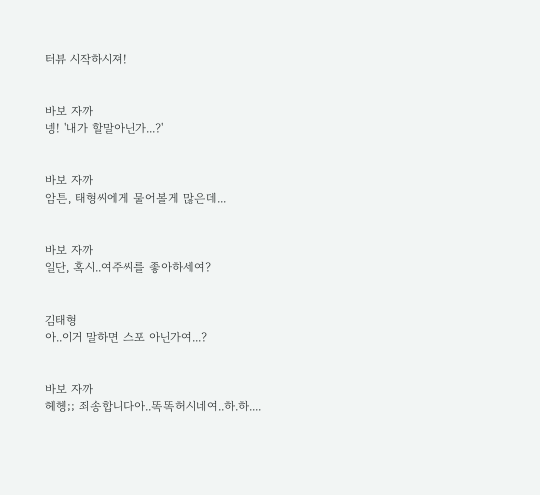터뷰 시작하시져!


바보 자까
넹! '내가 할말아닌가...?'


바보 자까
암튼, 태형씨에게 물어볼게 많은데...


바보 자까
일단, 혹시..여주씨를 좋아하세여?


김태형
아..이거 말하면 스포 아닌가여...?


바보 자까
헤헹;; 죄송합니다아..똑똑허시네여..하.하....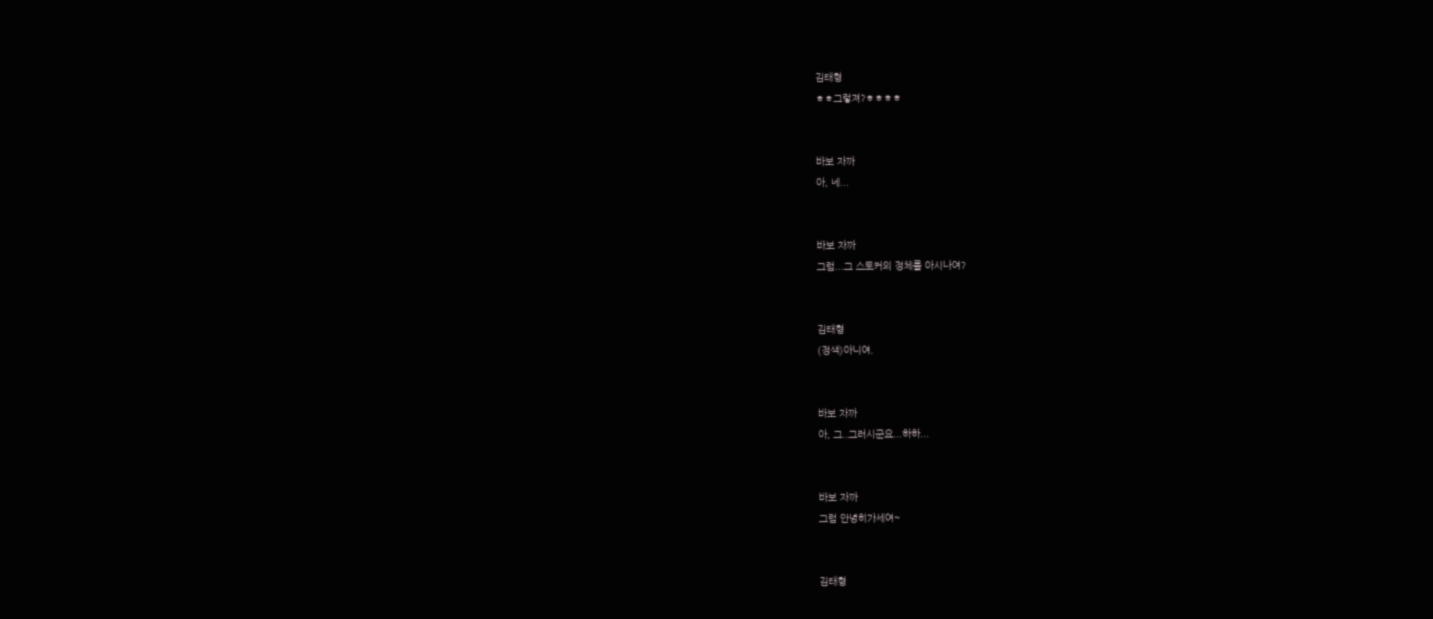김태형
ㅎㅎ그렇져?ㅎㅎㅎㅎ


바보 자까
아, 네...


바보 자까
그럼...그 스토커의 정체를 아시나여?


김태형
(정색)아니여.


바보 자까
아, 그..그러시군요...하하...


바보 자까
그럼 안녕히가세여~


김태형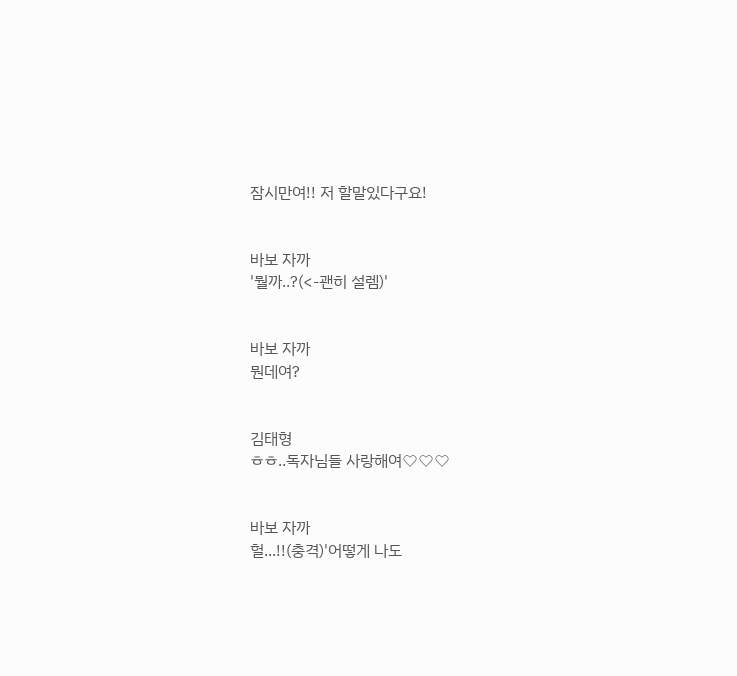잠시만여!! 저 할말있다구요!


바보 자까
'뭘까..?(<-괜히 설렘)'


바보 자까
뭔데여?


김태형
ㅎㅎ..독자님들 사랑해여♡♡♡


바보 자까
헐...!!(충격)'어떻게 나도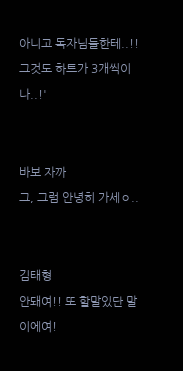아니고 독자님들한테..!! 그것도 하트가 3개씩이나..!'


바보 자까
그, 그럼 안녕히 가세ㅇ..


김태형
안돼여!! 또 할말있단 말이에여!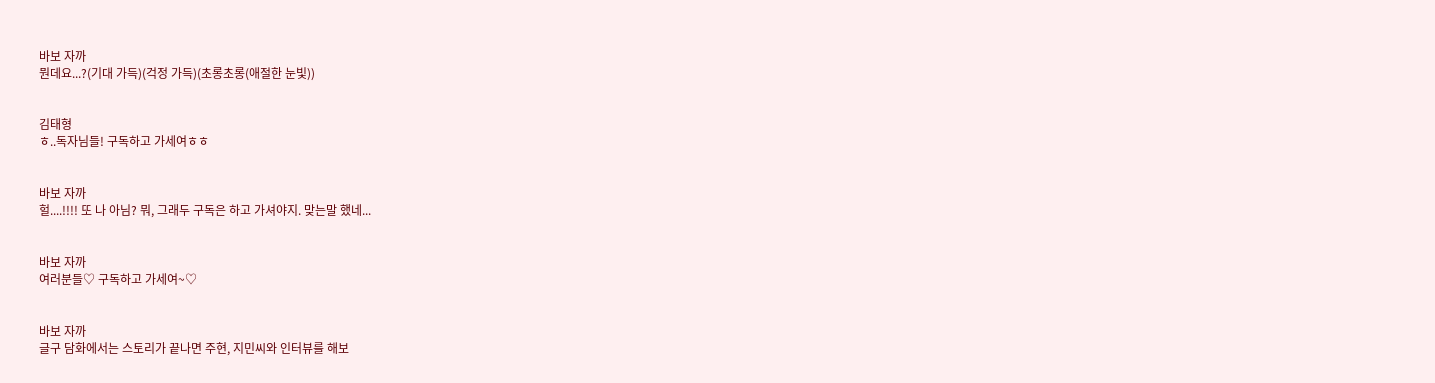바보 자까
뭔데요...?(기대 가득)(걱정 가득)(초롱초롱(애절한 눈빛))


김태형
ㅎ..독자님들! 구독하고 가세여ㅎㅎ


바보 자까
헐....!!!! 또 나 아님? 뭐, 그래두 구독은 하고 가셔야지. 맞는말 했네...


바보 자까
여러분들♡ 구독하고 가세여~♡


바보 자까
글구 담화에서는 스토리가 끝나면 주현, 지민씨와 인터뷰를 해보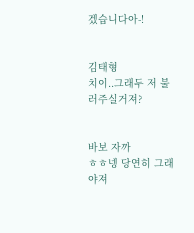겠습니다아-!


김태형
치이..그래두 저 불러주실거져?


바보 자까
ㅎㅎ넹 당연히 그래야져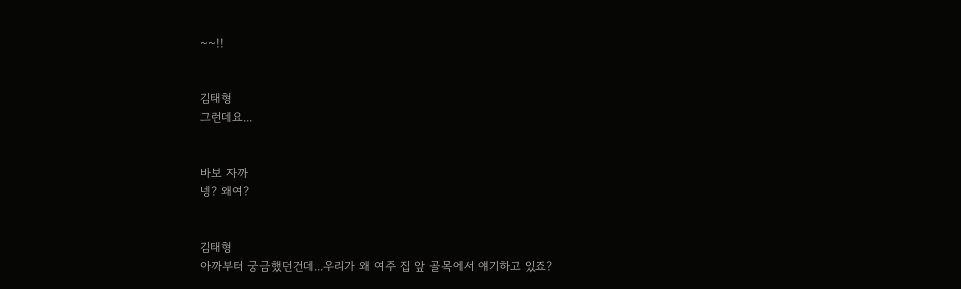~~!!


김태형
그런데요...


바보 자까
넹? 왜여?


김태형
아까부터 궁금했던건데...우리가 왜 여주 집 앞 골목에서 얘기하고 있죠?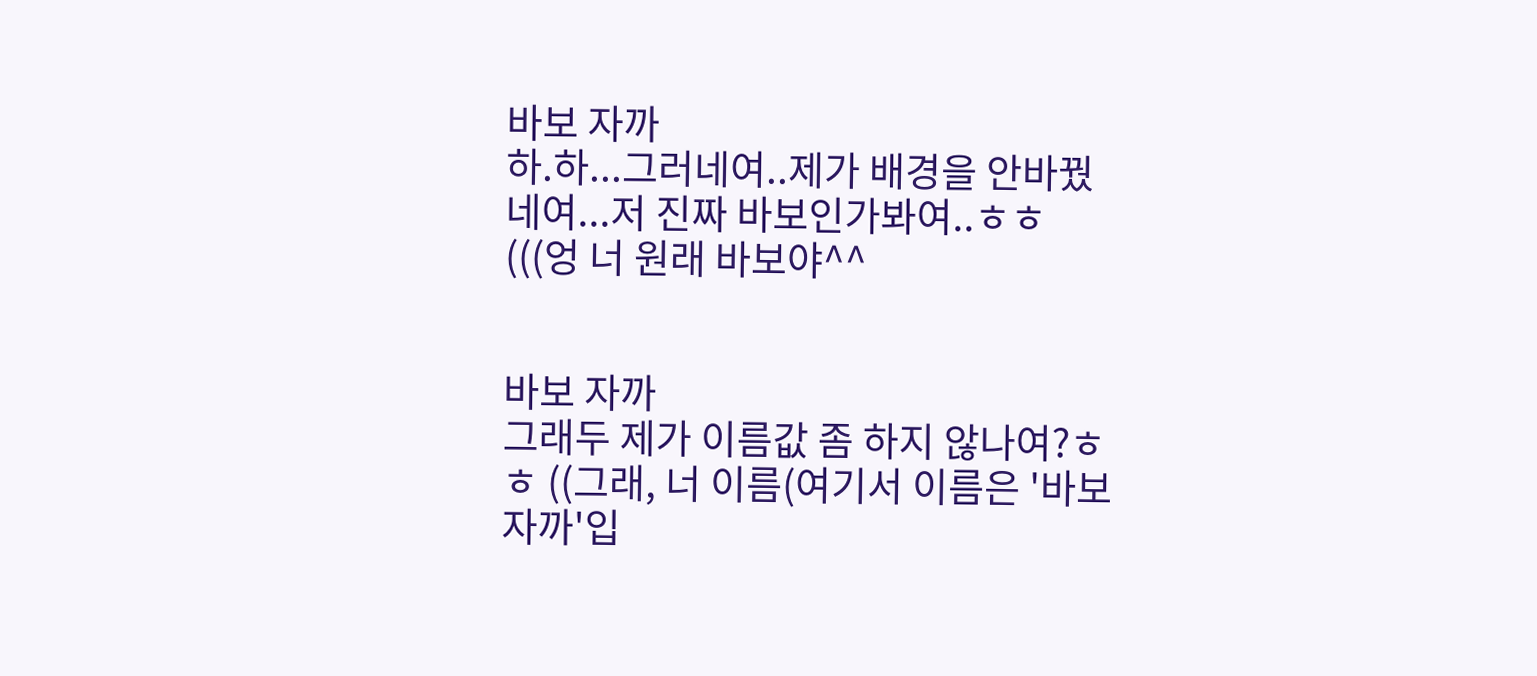바보 자까
하.하...그러네여..제가 배경을 안바꿨네여...저 진짜 바보인가봐여..ㅎㅎ (((엉 너 원래 바보야^^


바보 자까
그래두 제가 이름값 좀 하지 않나여?ㅎㅎ ((그래, 너 이름(여기서 이름은 '바보 자까'입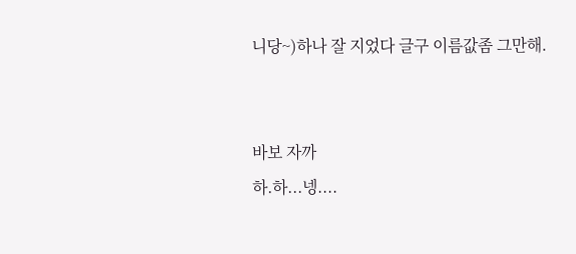니당~)하나 잘 지었다 글구 이름값좀 그만해.


바보 자까
하.하...넹....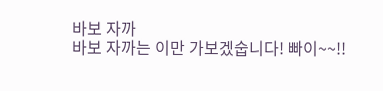바보 자까
바보 자까는 이만 가보겠숩니다! 빠이~~!!